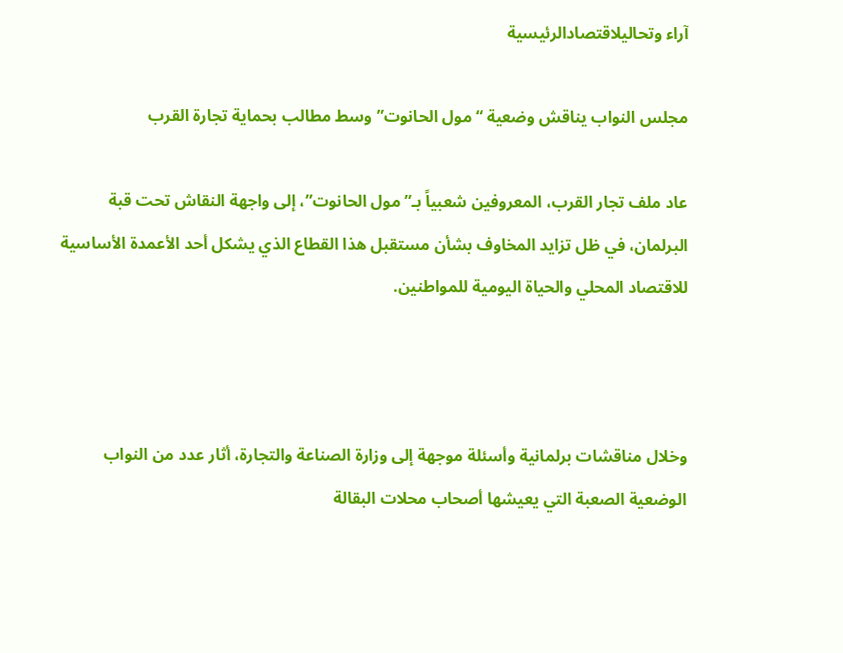آراء وتحاليلاقتصادالرئيسية

مجلس النواب يناقش وضعية “مول الحانوت” وسط مطالب بحماية تجارة القرب

عاد ملف تجار القرب، المعروفين شعبياً بـ”مول الحانوت”، إلى واجهة النقاش تحت قبة البرلمان، في ظل تزايد المخاوف بشأن مستقبل هذا القطاع الذي يشكل أحد الأعمدة الأساسية للاقتصاد المحلي والحياة اليومية للمواطنين.



وخلال مناقشات برلمانية وأسئلة موجهة إلى وزارة الصناعة والتجارة، أثار عدد من النواب الوضعية الصعبة التي يعيشها أصحاب محلات البقالة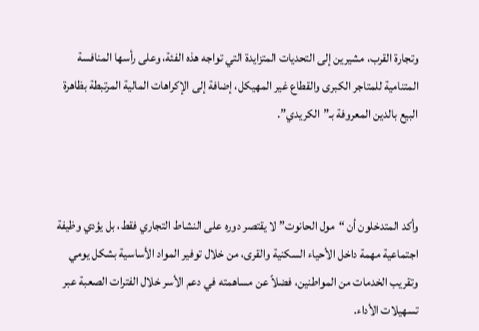وتجارة القرب، مشيرين إلى التحديات المتزايدة التي تواجه هذه الفئة، وعلى رأسها المنافسة المتنامية للمتاجر الكبرى والقطاع غير المهيكل، إضافة إلى الإكراهات المالية المرتبطة بظاهرة البيع بالدين المعروفة بـ”الكريدي”.



وأكد المتدخلون أن “مول الحانوت” لا يقتصر دوره على النشاط التجاري فقط، بل يؤدي وظيفة اجتماعية مهمة داخل الأحياء السكنية والقرى، من خلال توفير المواد الأساسية بشكل يومي وتقريب الخدمات من المواطنين، فضلاً عن مساهمته في دعم الأسر خلال الفترات الصعبة عبر تسهيلات الأداء.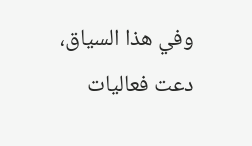وفي هذا السياق، دعت فعاليات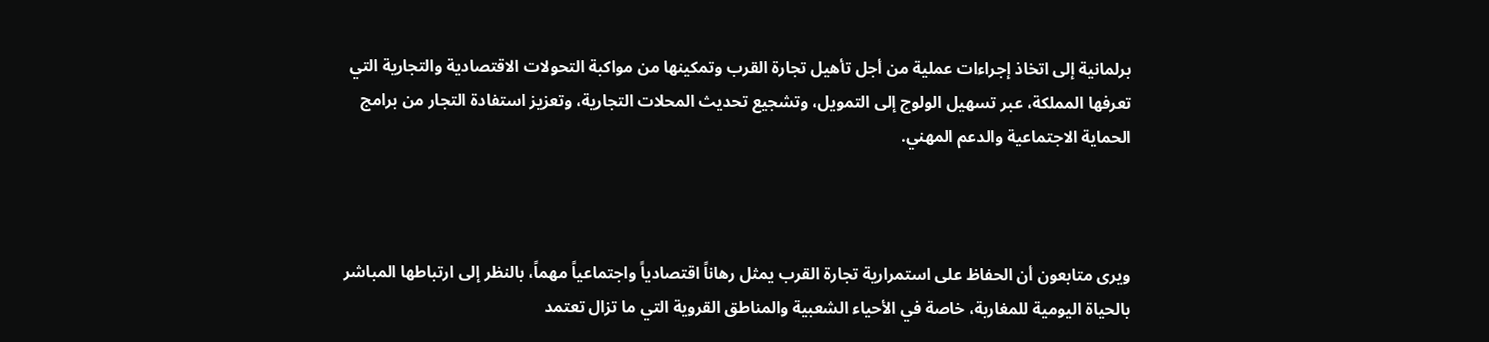برلمانية إلى اتخاذ إجراءات عملية من أجل تأهيل تجارة القرب وتمكينها من مواكبة التحولات الاقتصادية والتجارية التي تعرفها المملكة، عبر تسهيل الولوج إلى التمويل، وتشجيع تحديث المحلات التجارية، وتعزيز استفادة التجار من برامج الحماية الاجتماعية والدعم المهني.



ويرى متابعون أن الحفاظ على استمرارية تجارة القرب يمثل رهاناً اقتصادياً واجتماعياً مهماً، بالنظر إلى ارتباطها المباشر بالحياة اليومية للمغاربة، خاصة في الأحياء الشعبية والمناطق القروية التي ما تزال تعتمد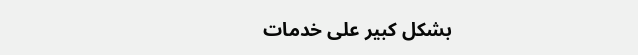بشكل كبير على خدمات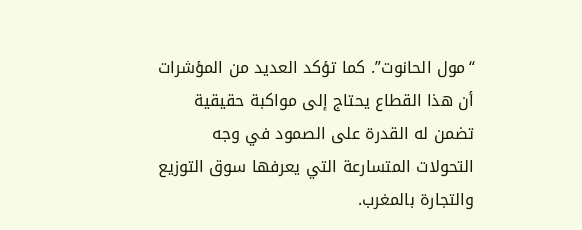“مول الحانوت”. كما تؤكد العديد من المؤشرات أن هذا القطاع يحتاج إلى مواكبة حقيقية تضمن له القدرة على الصمود في وجه التحولات المتسارعة التي يعرفها سوق التوزيع والتجارة بالمغرب.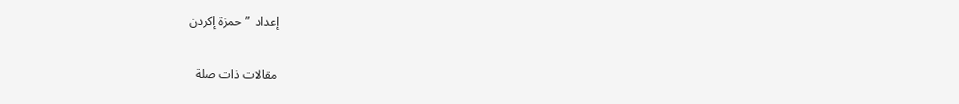إعداد  ” حمزة إكردن

مقالات ذات صلة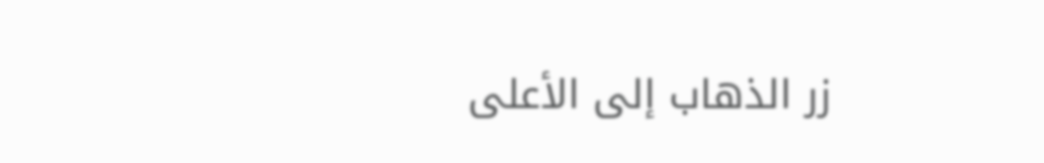زر الذهاب إلى الأعلى